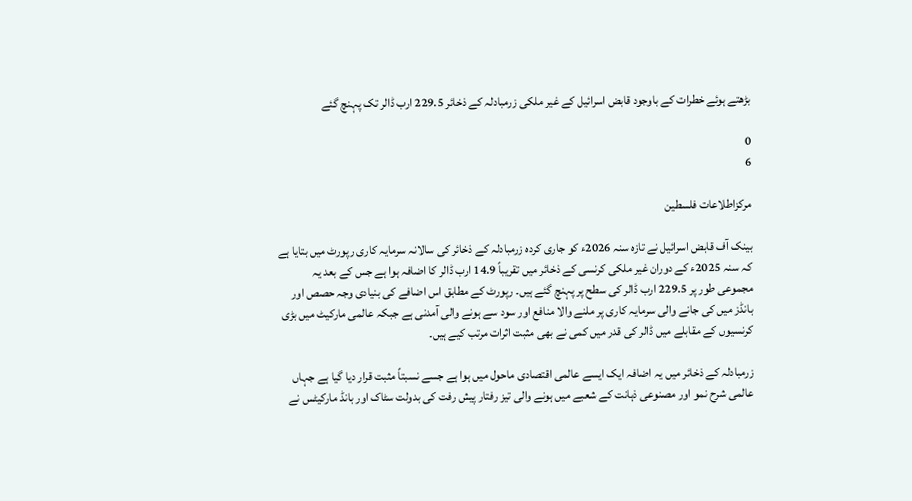بڑھتے ہوئے خطرات کے باوجود قابض اسرائیل کے غیر ملکی زرمبادلہ کے ذخائر 229.5 ارب ڈالر تک پہنچ گئے

0
6

مرکزاطلاعات فلسطین

بینک آف قابض اسرائیل نے تازہ سنہ 2026ء کو جاری کردہ زرمبادلہ کے ذخائر کی سالانہ سرمایہ کاری رپورٹ میں بتایا ہے کہ سنہ 2025ء کے دوران غیر ملکی کرنسی کے ذخائر میں تقریباً 14.9 ارب ڈالر کا اضافہ ہوا ہے جس کے بعد یہ مجموعی طور پر 229.5 ارب ڈالر کی سطح پر پہنچ گئے ہیں۔ رپورٹ کے مطابق اس اضافے کی بنیادی وجہ حصص اور بانڈز میں کی جانے والی سرمایہ کاری پر ملنے والا منافع اور سود سے ہونے والی آمدنی ہے جبکہ عالمی مارکیٹ میں بڑی کرنسیوں کے مقابلے میں ڈالر کی قدر میں کمی نے بھی مثبت اثرات مرتب کیے ہیں۔

زرمبادلہ کے ذخائر میں یہ اضافہ ایک ایسے عالمی اقتصادی ماحول میں ہوا ہے جسے نسبتاً مثبت قرار دیا گیا ہے جہاں عالمی شرح نمو اور مصنوعی ذہانت کے شعبے میں ہونے والی تیز رفتار پیش رفت کی بدولت سٹاک اور بانڈ مارکیٹس نے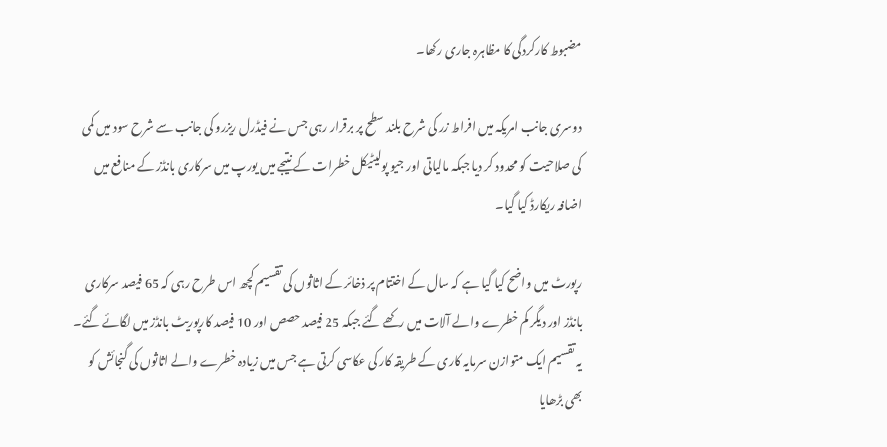مضبوط کارکردگی کا مظاہرہ جاری رکھا۔

دوسری جانب امریکہ میں افراط زر کی شرح بلند سطح پر برقرار رہی جس نے فیڈرل ریزرو کی جانب سے شرح سود میں کمی کی صلاحیت کو محدود کر دیا جبکہ مالیاتی اور جیو پولیٹیکل خطرات کے نتیجے میں یورپ میں سرکاری بانڈز کے منافع میں اضافہ ریکارڈ کیا گیا۔

رپورٹ میں واضح کیا گیا ہے کہ سال کے اختتام پر ذخائر کے اثاثوں کی تقسیم کچھ اس طرح رہی کہ 65 فیصد سرکاری بانڈز اور دیگر کم خطرے والے آلات میں رکھے گئے جبکہ 25 فیصد حصص اور 10 فیصد کارپوریٹ بانڈز میں لگائے گئے۔ یہ تقسیم ایک متوازن سرمایہ کاری کے طریقہ کار کی عکاسی کرتی ہے جس میں زیادہ خطرے والے اثاثوں کی گنجائش کو بھی بڑھایا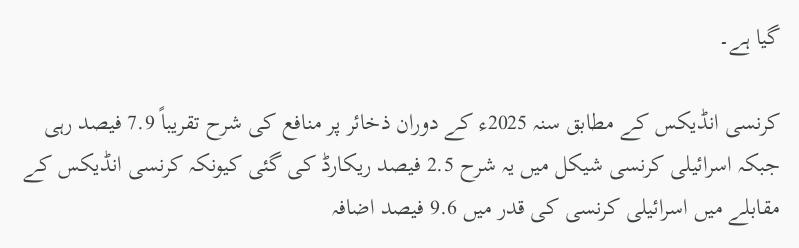گیا ہے۔

کرنسی انڈیکس کے مطابق سنہ 2025ء کے دوران ذخائر پر منافع کی شرح تقریباً 7.9 فیصد رہی جبکہ اسرائیلی کرنسی شیکل میں یہ شرح 2.5 فیصد ریکارڈ کی گئی کیونکہ کرنسی انڈیکس کے مقابلے میں اسرائیلی کرنسی کی قدر میں 9.6 فیصد اضافہ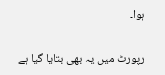ہوا۔

رپورٹ میں یہ بھی بتایا گیا ہے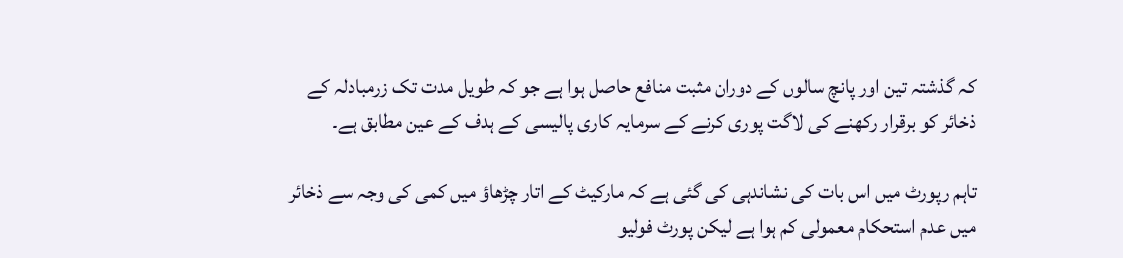کہ گذشتہ تین اور پانچ سالوں کے دوران مثبت منافع حاصل ہوا ہے جو کہ طویل مدت تک زرمبادلہ کے ذخائر کو برقرار رکھنے کی لاگت پوری کرنے کے سرمایہ کاری پالیسی کے ہدف کے عین مطابق ہے۔

تاہم رپورٹ میں اس بات کی نشاندہی کی گئی ہے کہ مارکیٹ کے اتار چڑھاؤ میں کمی کی وجہ سے ذخائر میں عدم استحکام معمولی کم ہوا ہے لیکن پورٹ فولیو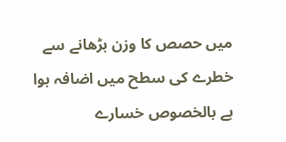میں حصص کا وزن بڑھانے سے خطرے کی سطح میں اضافہ ہوا ہے بالخصوص خسارے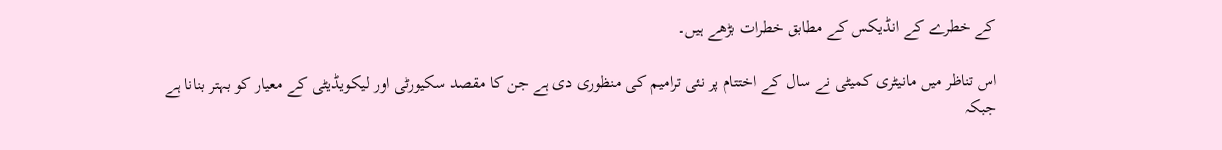کے خطرے کے انڈیکس کے مطابق خطرات بڑھے ہیں۔

اس تناظر میں مانیٹری کمیٹی نے سال کے اختتام پر نئی ترامیم کی منظوری دی ہے جن کا مقصد سکیورٹی اور لیکویڈیٹی کے معیار کو بہتر بنانا ہے جبکہ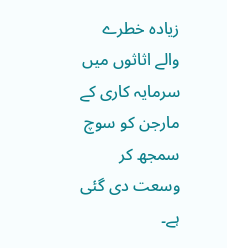زیادہ خطرے والے اثاثوں میں سرمایہ کاری کے مارجن کو سوچ سمجھ کر وسعت دی گئی ہے۔